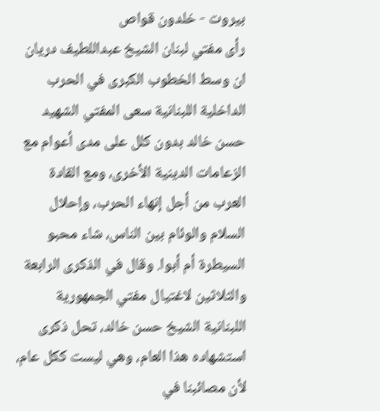بيروت - خلدون قواص
رأى مفتي لبنان الشيخ عبداللطيف دريان ان وسط الخطوب الكبرى في الحرب الداخلية اللبنانية سعى المفتي الشهيد حسن خالد بدون كلل على مدى أعوام مع الزعامات الدينية الأخرى، ومع القادة العرب من أجل إنهاء الحرب، وإحلال السلام والوئام بين الناس، شاء محبو السيطرة أم أبوا. وقال في الذكرى الرابعة والثلاثين لاغتيال مفتي الجمهورية اللبنانية الشيخ حسن خالد، تحل ذكرى استشهاده هذا العام، وهي ليست ككل عام، لأن مصائبنا في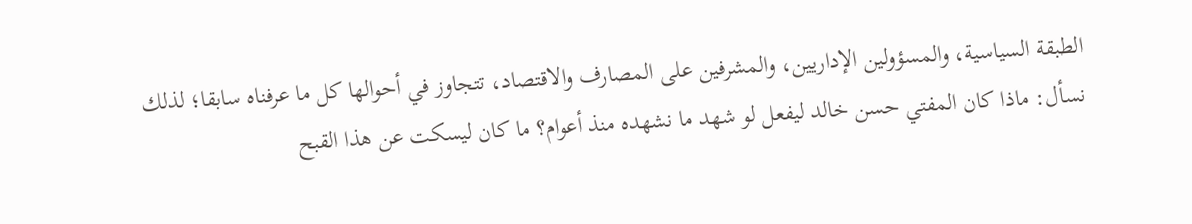الطبقة السياسية، والمسؤولين الإداريين، والمشرفين على المصارف والاقتصاد، تتجاوز في أحوالها كل ما عرفناه سابقا؛ لذلك نسأل: ماذا كان المفتي حسن خالد ليفعل لو شهد ما نشهده منذ أعوام؟ ما كان ليسكت عن هذا القبح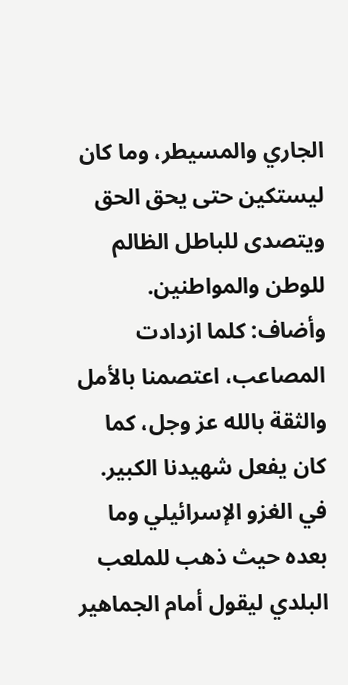الجاري والمسيطر، وما كان ليستكين حتى يحق الحق ويتصدى للباطل الظالم للوطن والمواطنين. وأضاف: كلما ازدادت المصاعب، اعتصمنا بالأمل والثقة بالله عز وجل، كما كان يفعل شهيدنا الكبير. في الغزو الإسرائيلي وما بعده حيث ذهب للملعب البلدي ليقول أمام الجماهير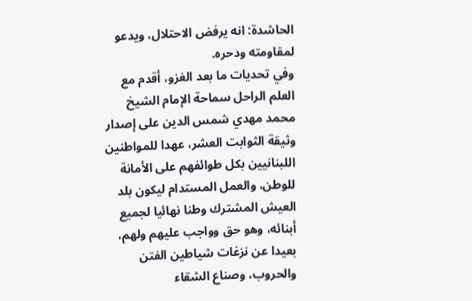الحاشدة: انه يرفض الاحتلال، ويدعو لمقاومته ودحره.
وفي تحديات ما بعد الغزو، أقدم مع العلم الراحل سماحة الإمام الشيخ محمد مهدي شمس الدين على إصدار وثيقة الثوابت العشر، عهدا للمواطنين اللبنانيين بكل طوائفهم على الأمانة للوطن، والعمل المستدام ليكون بلد العيش المشترك وطنا نهائيا لجميع أبنائه، وهو حق وواجب عليهم ولهم، بعيدا عن نزغات شياطين الفتن والحروب، وصناع الشقاء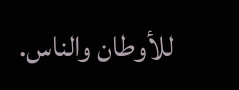للأوطان والناس.